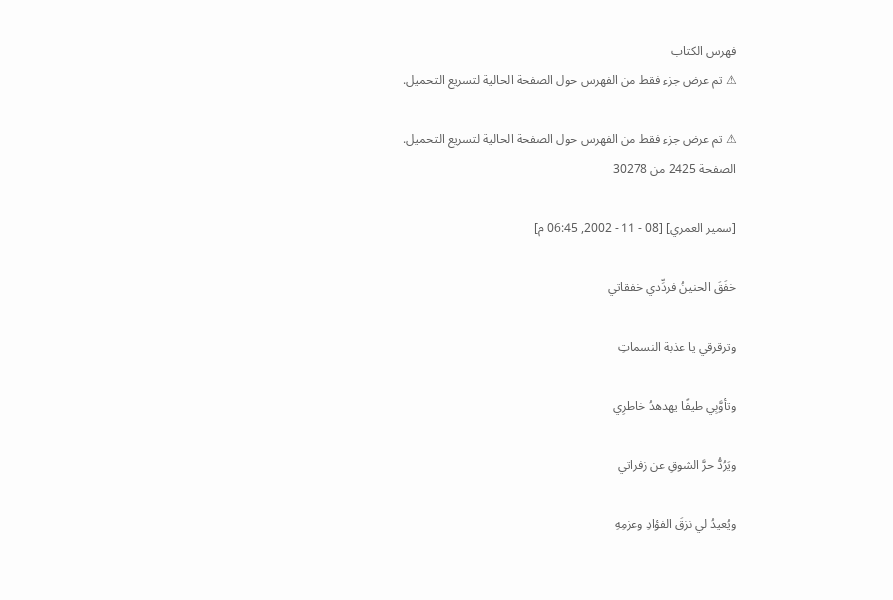فهرس الكتاب
⚠ تم عرض جزء فقط من الفهرس حول الصفحة الحالية لتسريع التحميل.

⚠ تم عرض جزء فقط من الفهرس حول الصفحة الحالية لتسريع التحميل.
الصفحة 2425 من 30278

[سمير العمري] [08 - 11 - 2002, 06:45 م]

خفَقَ الحنينُ فردِّدي خفقاتي

وترقرقي يا عذبة النسماتِ

وتأوَّبِي طيفًا يهدهدُ خاطرِي

ويَرُدُّ حرَّ الشوقِ عن زفراتي

ويُعيدُ لي نزقَ الفؤادِ وعزمِهِ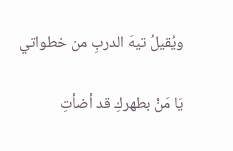ويُقيلُ تيهَ الدربِ من خطواتي

يَا مَنْ بطهركِ قد أضأتِ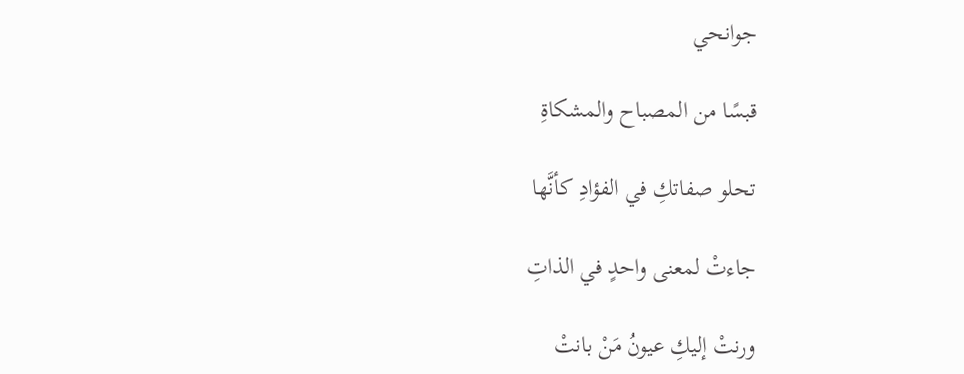جوانحي

قبسًا من المصباح والمشكاةِ

تحلو صفاتكِ في الفؤادِ كأنَّها

جاءتْ لمعنى واحدٍ في الذاتِ

ورنتْ إليكِ عيونُ مَنْ بانتْ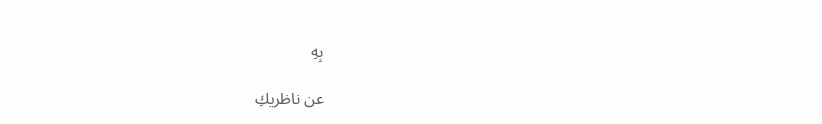بِهِ

عن ناظريكِ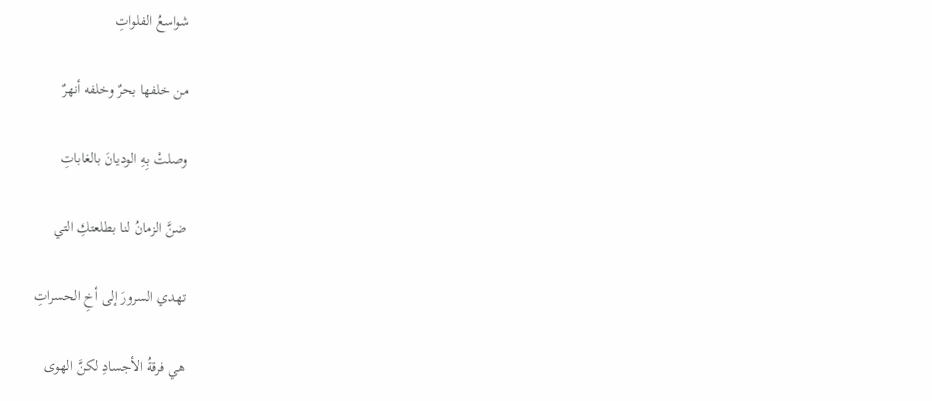شواسعُ الفلواتِ

من خلفها بحرٌ وخلفه أنهرٌ

وصلتْ بِهِ الوديانَ بالغاباتِ

ضنَّ الزمانُ لنا بطلعتكِ التي

تهدي السرورَ إلى أخِ الحسراتِ

هي فرقةُ الأجسادِ لكنَّ الهوى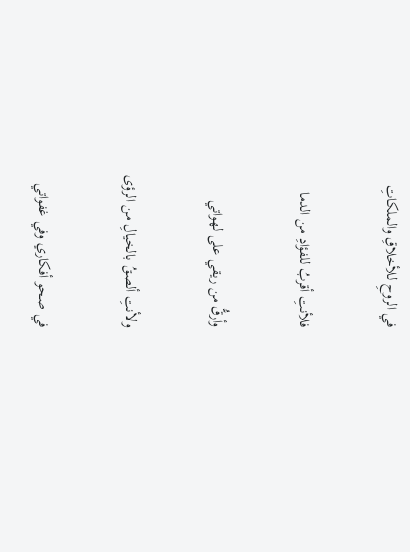في الروحِ للأخلاقِ والملكاتِ

فلأنتِ أقربُ للفؤادِ من الدما

وأرقُّ من ريقي على لهواتي

ولأنتِ ألصقُ بالخيالِ من الرؤى

في صحو أفكاري وفي غفواتي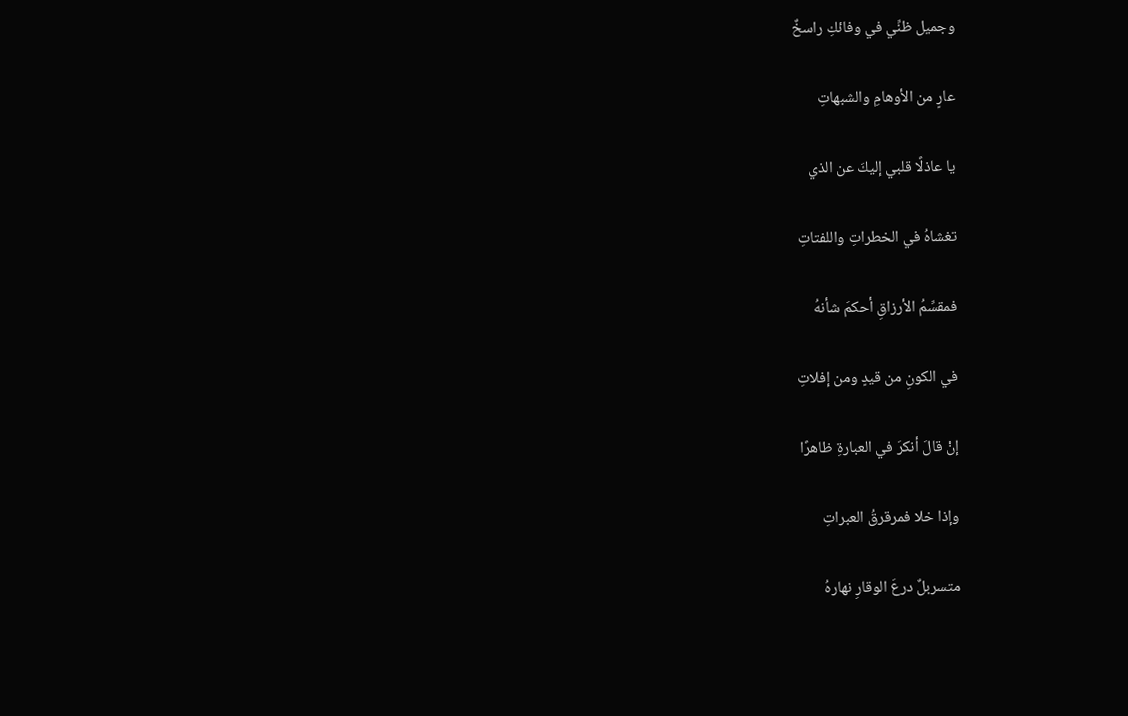وجميل ظنِّي في وفائكِ راسخٌ

عارٍ من الأوهامِ والشبهاتِ

يا عاذلًا قلبي إليكَ عن الذي

تغشاهُ في الخطراتِ واللفتاتِ

فمقسِّمُ الأرزاقِ أحكمَ شأنهُ

في الكونِ من قيدٍ ومن إفلاتِ

إنْ قالَ أنكرَ في العبارةِ ظاهرًا

وإذا خلا فمرقرقُ العبراتِ

متسربلٌ درعَ الوقارِ نهارهُ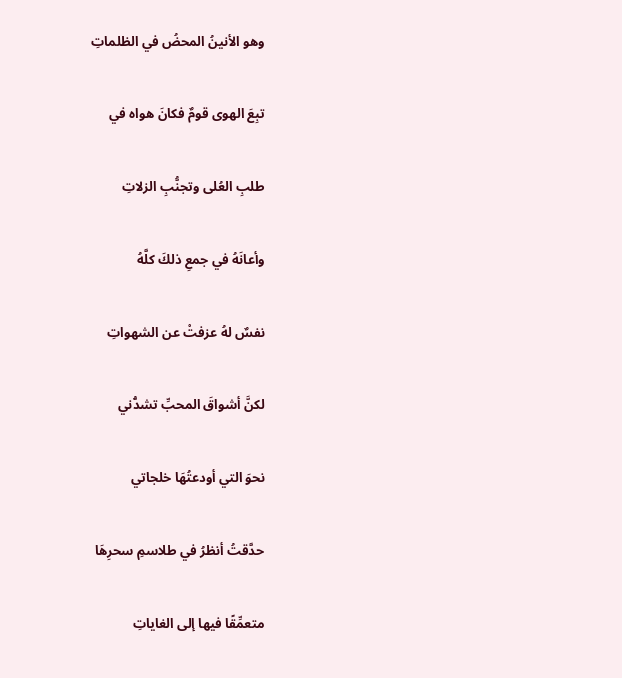وهو الأنينُ المحضُ في الظلماتِ

تبِعَ الهوى قومٌ فكانَ هواه في

طلبِ العُلى وتجنُّبِ الزلاتِ

وأعانَهُ في جمعِ ذلكَ كلَّهُ

نفسٌ لهُ عزفتْ عن الشهواتِ

لكنَّ أشواقَ المحبِّ تشدُّني

نحوَ التي أودعتُهَا خلجاتي

حدَّقتُ أنظرُ في طلاسمِ سحرِهَا

متعمِّقًا فيها إلى الغاياتِ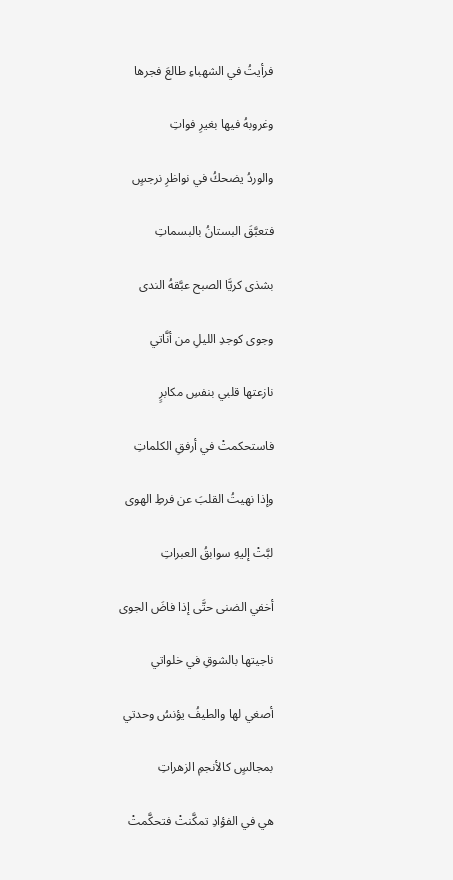فرأيتُ في الشهباءِ طالعَ فجرها

وغروبهُ فيها بغيرِ فواتِ

والوردُ يضحكُ في نواظرِ نرجسٍ

فتعبَّقَ البستانُ بالبسماتِ

بشذى كريَّا الصبح عبَّقهُ الندى

وجوى كوجدِ الليلِ من أنَّاتي

نازعتها قلبي بنفسِ مكابرٍ

فاستحكمتْ في أرفقِ الكلماتِ

وإذا نهيتُ القلبَ عن فرطِ الهوى

لبَّتْ إليهِ سوابقُ العبراتِ

أخفي الضنى حتَّى إذا فاضَ الجوى

ناجيتها بالشوقِ في خلواتي

أصغي لها والطيفُ يؤنسُ وحدتي

بمجالسٍ كالأنجمِ الزهراتِ

هي في الفؤادِ تمكَّنتْ فتحكَّمتْ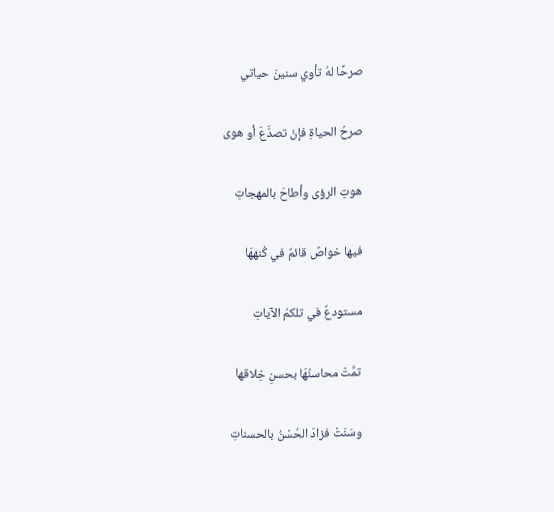صرحًا لهُ تأوي سنينَ حياتي

صرحُ الحياةِ فإنْ تصدَّعَ أو هوى

هوتِ الرؤى وأطاحَ بالمهجاتِ

فيها خواصٌ قائمٌ في كُنههَا

مستودعٌ في تلكمُ الآياتِ

تمَّتْ محاسنُهَا بحسنِ خِلاقها

وسَنَتْ فزادَ الحُسْنُ بالحسناتِ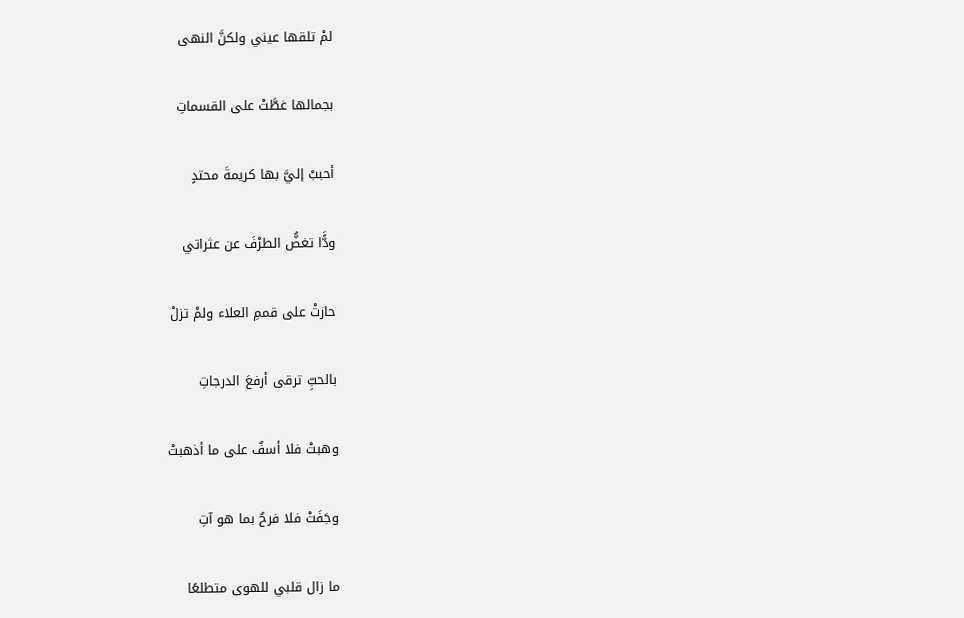لمْ تلقها عيني ولكنَّ النهى

بجمالها غطَّتْ على القسماتِ

أحببْ إليَّ بها كريمةَ محتدٍ

ودًَّا تغضُّ الطرْفَ عن عثراتي

حازتْ على قممِ العلاء ولمْ تزلْ

بالحبِّ ترقى أرفعَ الدرجاتِ

وهبتْ فلا أسفٌ على ما أذهبتْ

وجَفَتْ فلا فرحٌ بما هو آتِ

ما زال قلبي للهوى متطلعًا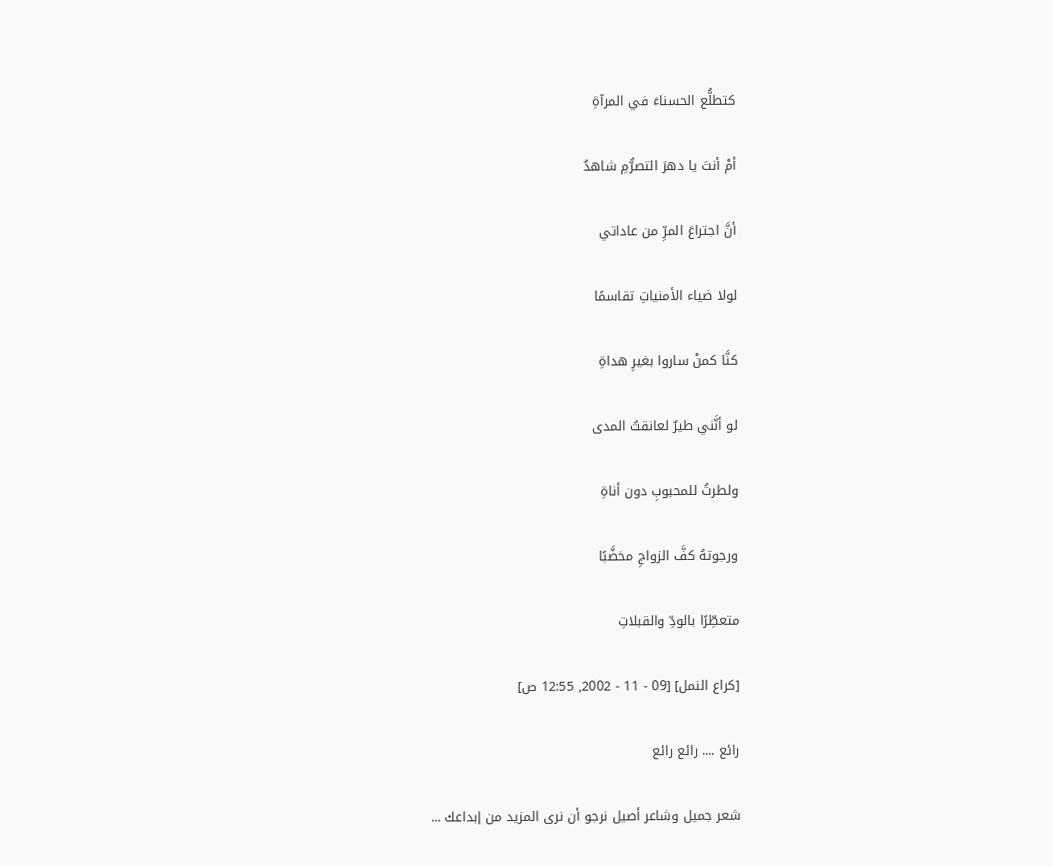كتطلُّع الحسناءَ في المرآةِ

أمْ أنتَ يا دهرَ التصرُّمِ شاهدٌ

أنَّ اجتراعَ المرِّ من عاداتي

لولا ضياء الأمنياتِ تقاسمًا

كنَّا كمنْ ساروا بغيرِ هداةِ

لو أنَّني طيرٌ لعانقتُ المدى

ولطرتُ للمحبوبِ دون أناةِ

ورجوتهُ كفَّ الزواجِ مخضَّبًا

متعطِّرًا بالودِّ والقبلاتِ

[كراع النمل] [09 - 11 - 2002, 12:55 ص]

رائع .... رائع رائع

شعر جميل وشاعر أصيل نرجو أن نرى المزيد من إبداعك ...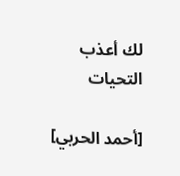لك أعذب التحيات

[أحمد الحربي]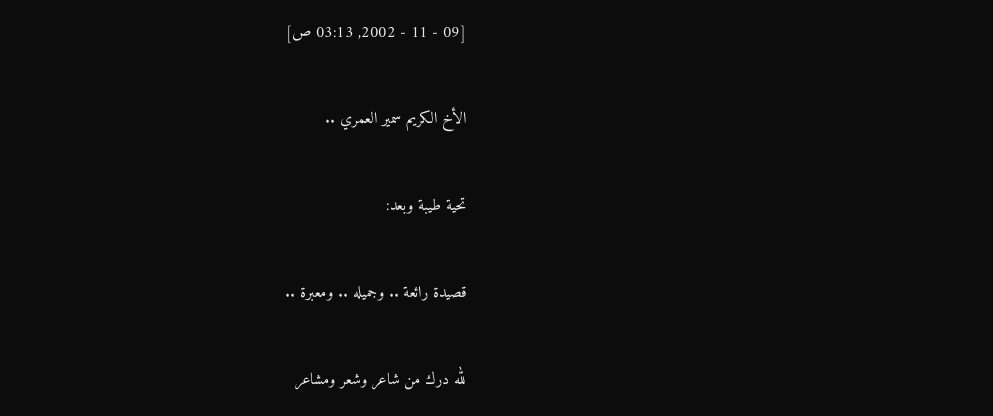[09 - 11 - 2002, 03:13 ص]

الأخ الكريم سمير العمري ..

تحية طيبة وبعد:

قصيدة رائعة .. وجميله .. ومعبرة ..

لله درك من شاعر وشعر ومشاعر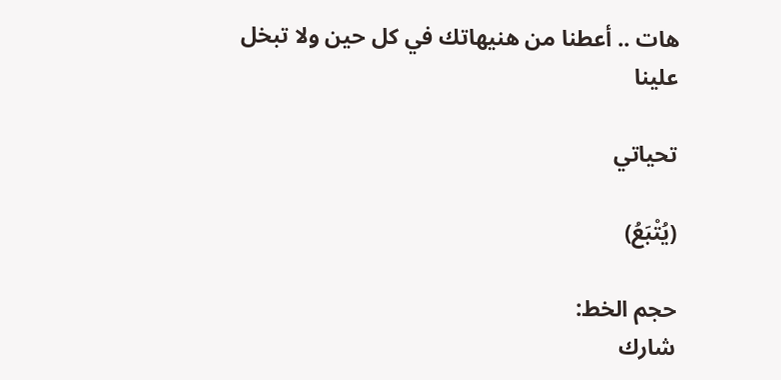هات .. أعطنا من هنيهاتك في كل حين ولا تبخل علينا

تحياتي

(يُتْبَعُ)

حجم الخط:
شارك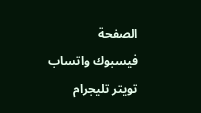الصفحة
فيسبوك واتساب تويتر تليجرام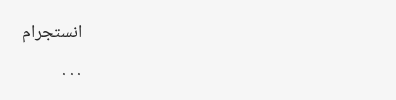انستجرام
. . .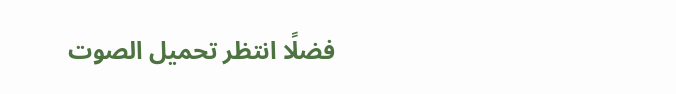فضلًا انتظر تحميل الصوت